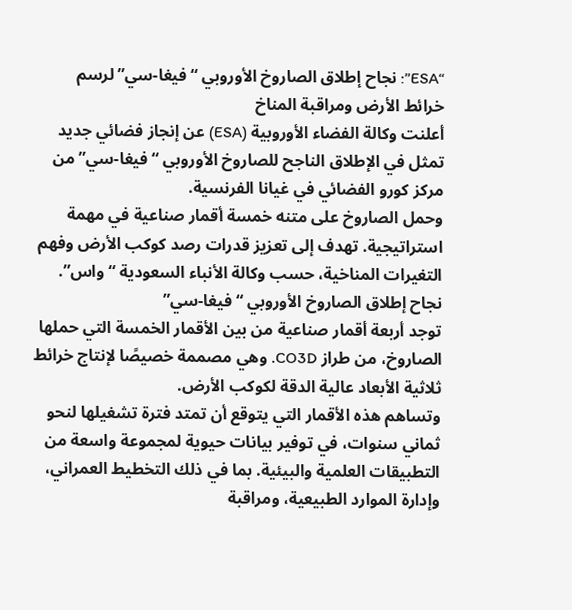“ESA”: نجاح إطلاق الصاروخ الأوروبي “فيغا-سي” لرسم خرائط الأرض ومراقبة المناخ
أعلنت وكالة الفضاء الأوروبية (ESA) عن إنجاز فضائي جديد تمثل في الإطلاق الناجح للصاروخ الأوروبي “فيغا-سي” من مركز كورو الفضائي في غيانا الفرنسية.
وحمل الصاروخ على متنه خمسة أقمار صناعية في مهمة استراتيجية. تهدف إلى تعزيز قدرات رصد كوكب الأرض وفهم التغيرات المناخية، حسب وكالة الأنباء السعودية “واس”.
نجاح إطلاق الصاروخ الأوروبي “فيغا-سي”
توجد أربعة أقمار صناعية من بين الأقمار الخمسة التي حملها الصاروخ، من طراز CO3D. وهي مصممة خصيصًا لإنتاج خرائط ثلاثية الأبعاد عالية الدقة لكوكب الأرض.
وتساهم هذه الأقمار التي يتوقع أن تمتد فترة تشغيلها لنحو ثماني سنوات، في توفير بيانات حيوية لمجموعة واسعة من التطبيقات العلمية والبيئية. بما في ذلك التخطيط العمراني، وإدارة الموارد الطبيعية، ومراقبة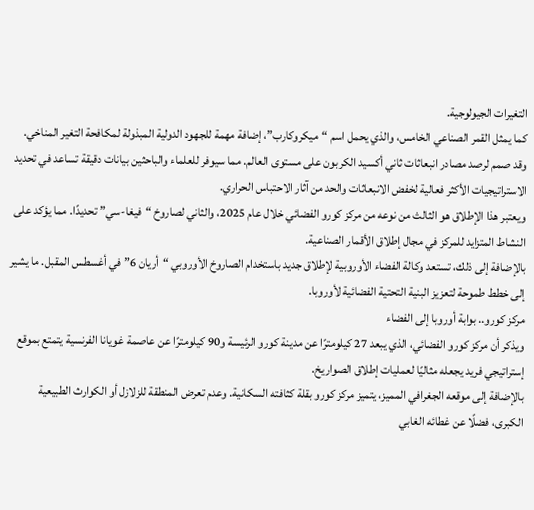التغيرات الجيولوجية.
كما يمثل القمر الصناعي الخامس، والذي يحمل اسم “ميكروكارب”، إضافة مهمة للجهود الدولية المبذولة لمكافحة التغير المناخي. وقد صمم لرصد مصادر انبعاثات ثاني أكسيد الكربون على مستوى العالم. مما سيوفر للعلماء والباحثين بيانات دقيقة تساعد في تحديد الاستراتيجيات الأكثر فعالية لخفض الانبعاثات والحد من آثار الاحتباس الحراري.
ويعتبر هذا الإطلاق هو الثالث من نوعه من مركز كورو الفضائي خلال عام 2025، والثاني لصاروخ “فيغا-سي” تحديدًا. مما يؤكد على النشاط المتزايد للمركز في مجال إطلاق الأقمار الصناعية.
بالإضافة إلى ذلك، تستعد وكالة الفضاء الأوروبية لإطلاق جديد باستخدام الصاروخ الأوروبي “أريان 6” في أغسطس المقبل. ما يشير إلى خطط طموحة لتعزيز البنية التحتية الفضائية لأوروبا.
مركز كورو.. بوابة أوروبا إلى الفضاء
ويذكر أن مركز كورو الفضائي، الذي يبعد 27 كيلومترًا عن مدينة كورو الرئيسة و90 كيلومترًا عن عاصمة غويانا الفرنسية يتمتع بموقع إستراتيجي فريد يجعله مثاليًا لعمليات إطلاق الصواريخ.
بالإضافة إلى موقعه الجغرافي المميز، يتميز مركز كورو بقلة كثافته السكانية. وعدم تعرض المنطقة للزلازل أو الكوارث الطبيعية الكبرى، فضلًا عن غطائه الغابي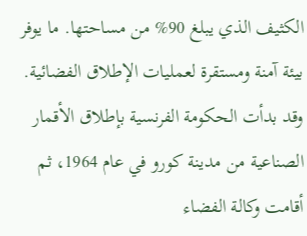الكثيف الذي يبلغ 90% من مساحتها. ما يوفر بيئة آمنة ومستقرة لعمليات الإطلاق الفضائية.
وقد بدأت الحكومة الفرنسية بإطلاق الأقمار الصناعية من مدينة كورو في عام 1964، ثم أقامت وكالة الفضاء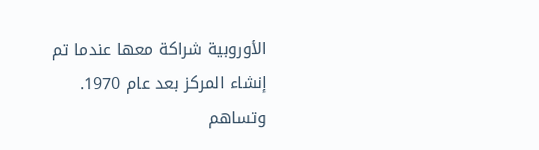الأوروبية شراكة معها عندما تم إنشاء المركز بعد عام 1970. وتساهم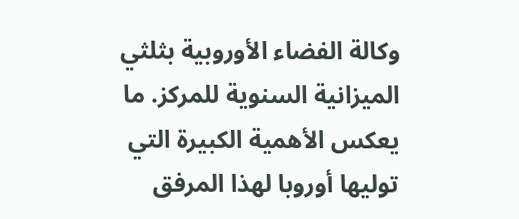وكالة الفضاء الأوروبية بثلثي الميزانية السنوية للمركز. ما يعكس الأهمية الكبيرة التي توليها أوروبا لهذا المرفق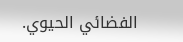الفضائي الحيوي.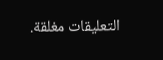التعليقات مغلقة.